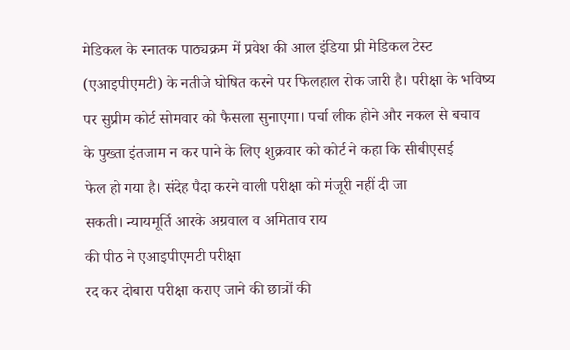मेडिकल के स्नातक पाठ्यक्रम में प्रवेश की आल इंडिया प्री मेडिकल टेस्ट
(एआइपीएमटी) के नतीजे घोषित करने पर फिलहाल रोक जारी है। परीक्षा के भविष्य
पर सुप्रीम कोर्ट सोमवार को फैसला सुनाएगा। पर्चा लीक होने और नकल से बचाव
के पुख्ता इंतजाम न कर पाने के लिए शुक्रवार को कोर्ट ने कहा कि सीबीएसई
फेल हो गया है। संदेह पैदा करने वाली परीक्षा को मंजूरी नहीं दी जा
सकती। न्यायमूर्ति आरके अग्रवाल व अमिताव राय
की पीठ ने एआइपीएमटी परीक्षा
रद कर दोबारा परीक्षा कराए जाने की छात्रों की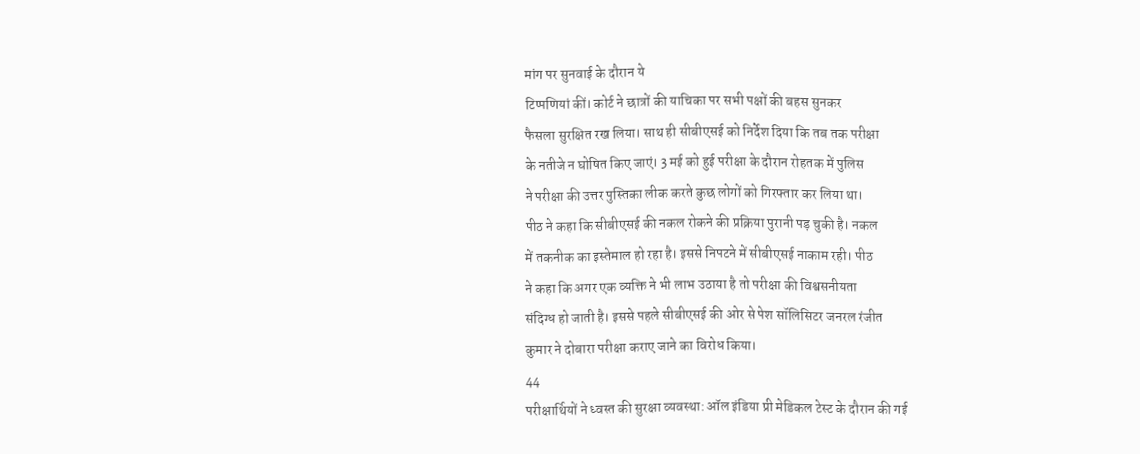मांग पर सुनवाई के दौरान ये
टिप्पणियां कीं। कोर्ट ने छात्रों की याचिका पर सभी पक्षों की बहस सुनकर
फैसला सुरक्षित रख लिया। साथ ही सीबीएसई को निर्देश दिया कि तब तक परीक्षा
के नतीजे न घोषित किए जाएं। 3 मई को हुई परीक्षा के दौरान रोहतक में पुलिस
ने परीक्षा की उत्तर पुस्तिका लीक करते कुछ लोगों को गिरफ्तार कर लिया था।
पीठ ने कहा कि सीबीएसई की नकल रोकने की प्रक्रिया पुरानी पड़ चुकी है। नकल
में तकनीक का इस्तेमाल हो रहा है। इससे निपटने में सीबीएसई नाकाम रही। पीठ
ने कहा कि अगर एक व्यक्ति ने भी लाभ उठाया है तो परीक्षा की विश्वसनीयता
संदिग्ध हो जाती है। इससे पहले सीबीएसई की ओर से पेश सॉलिसिटर जनरल रंजीत
कुमार ने दोबारा परीक्षा कराए जाने का विरोध किया।
44
परीक्षार्थियों ने ध्वस्त की सुरक्षा व्यवस्था: ऑल इंडिया प्री मेडिकल टेस्ट के दौरान की गई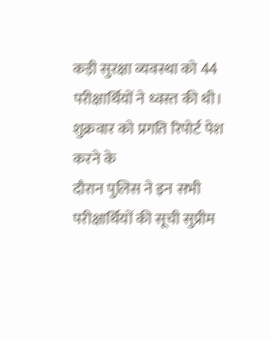कड़ी सुरक्षा व्यवस्था को 44
परीक्षार्थियों ने ध्वस्त की थी। शुक्रवार को प्रगति रिपोर्ट पेश करने के
दौरान पुलिस ने इन सभी परीक्षार्थियों की सूची सुप्रीम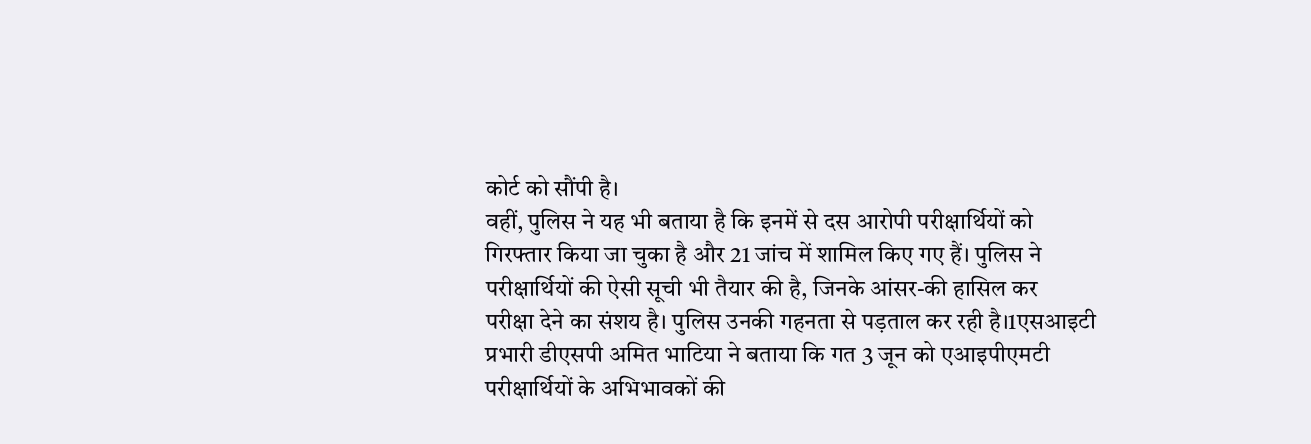कोर्ट को सौंपी है।
वहीं, पुलिस ने यह भी बताया है कि इनमें से दस आरोपी परीक्षार्थियों को
गिरफ्तार किया जा चुका है और 21 जांच में शामिल किए गए हैं। पुलिस ने
परीक्षार्थियों की ऐसी सूची भी तैयार की है, जिनके आंसर-की हासिल कर
परीक्षा देने का संशय है। पुलिस उनकी गहनता से पड़ताल कर रही है।1एसआइटी
प्रभारी डीएसपी अमित भाटिया ने बताया कि गत 3 जून को एआइपीएमटी
परीक्षार्थियों के अभिभावकों की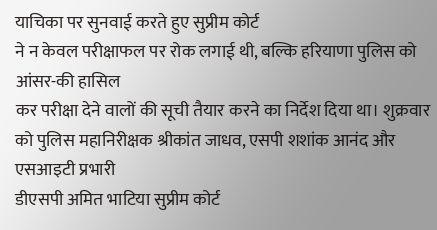याचिका पर सुनवाई करते हुए सुप्रीम कोर्ट
ने न केवल परीक्षाफल पर रोक लगाई थी, बल्कि हरियाणा पुलिस को आंसर-की हासिल
कर परीक्षा देने वालों की सूची तैयार करने का निर्देश दिया था। शुक्रवार
को पुलिस महानिरीक्षक श्रीकांत जाधव, एसपी शशांक आनंद और एसआइटी प्रभारी
डीएसपी अमित भाटिया सुप्रीम कोर्ट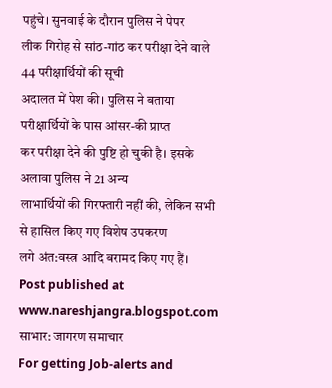पहुंचे। सुनवाई के दौरान पुलिस ने पेपर
लीक गिरोह से सांठ-गांठ कर परीक्षा देने वाले 44 परीक्षार्थियों की सूची
अदालत में पेश की। पुलिस ने बताया परीक्षार्थियों के पास आंसर-की प्राप्त
कर परीक्षा देने की पुष्टि हो चुकी है। इसके अलावा पुलिस ने 21 अन्य
लाभार्थियों की गिरफ्तारी नहीं की, लेकिन सभी से हासिल किए गए विशेष उपकरण
लगे अंत:वस्त्र आदि बरामद किए गए हैं।
Post published at www.nareshjangra.blogspot.com
साभार: जागरण समाचार
For getting Job-alerts and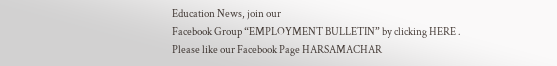Education News, join our
Facebook Group “EMPLOYMENT BULLETIN” by clicking HERE .
Please like our Facebook Page HARSAMACHAR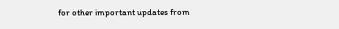for other important updates from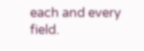each and every
field.